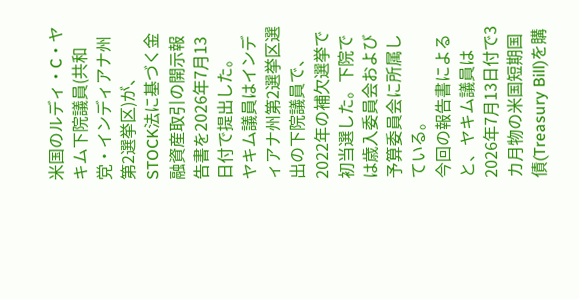米国のルディ・C・ヤキム下院議員(共和党・インディアナ州第2選挙区)が、STOCK法に基づく金融資産取引の開示報告書を2026年7月13日付で提出した。
ヤキム議員はインディアナ州第2選挙区選出の下院議員で、2022年の補欠選挙で初当選した。下院では歳入委員会および予算委員会に所属している。
今回の報告書によると、ヤキム議員は2026年7月13日付で3カ月物の米国短期国債(Treasury Bill)を購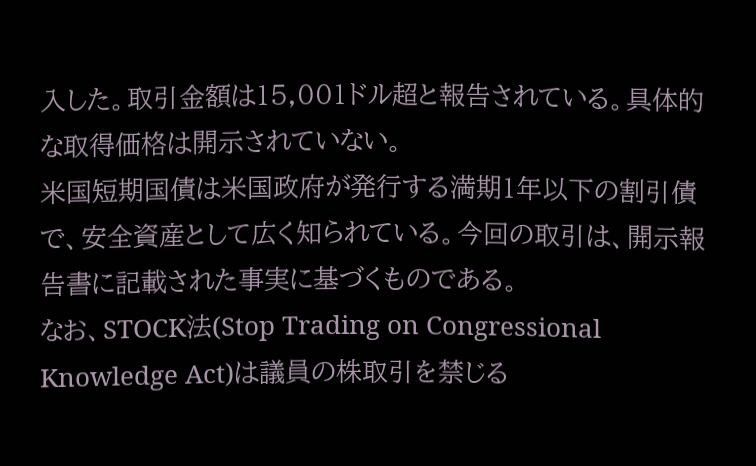入した。取引金額は15,001ドル超と報告されている。具体的な取得価格は開示されていない。
米国短期国債は米国政府が発行する満期1年以下の割引債で、安全資産として広く知られている。今回の取引は、開示報告書に記載された事実に基づくものである。
なお、STOCK法(Stop Trading on Congressional Knowledge Act)は議員の株取引を禁じる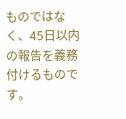ものではなく、45日以内の報告を義務付けるものです。